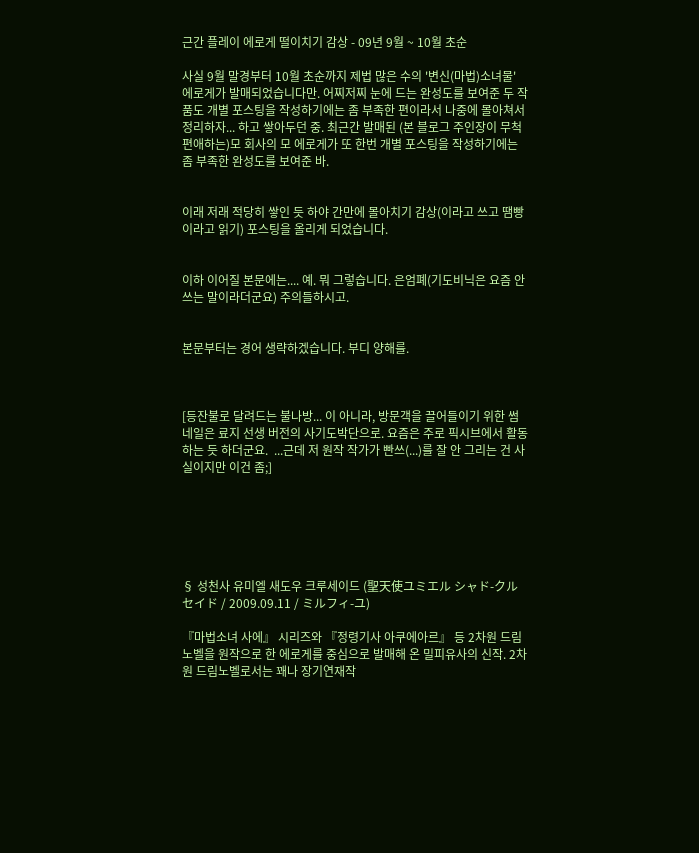근간 플레이 에로게 떨이치기 감상 - 09년 9월 ~ 10월 초순

사실 9월 말경부터 10월 초순까지 제법 많은 수의 '변신(마법)소녀물' 에로게가 발매되었습니다만. 어찌저찌 눈에 드는 완성도를 보여준 두 작품도 개별 포스팅을 작성하기에는 좀 부족한 편이라서 나중에 몰아쳐서 정리하자... 하고 쌓아두던 중. 최근간 발매된 (본 블로그 주인장이 무척 편애하는)모 회사의 모 에로게가 또 한번 개별 포스팅을 작성하기에는 좀 부족한 완성도를 보여준 바.


이래 저래 적당히 쌓인 듯 하야 간만에 몰아치기 감상(이라고 쓰고 땜빵이라고 읽기) 포스팅을 올리게 되었습니다.


이하 이어질 본문에는.... 예. 뭐 그렇습니다. 은엄폐(기도비닉은 요즘 안 쓰는 말이라더군요) 주의들하시고.


본문부터는 경어 생략하겠습니다. 부디 양해를.



[등잔불로 달려드는 불나방... 이 아니라, 방문객을 끌어들이기 위한 썸네일은 료지 선생 버전의 사기도박단으로. 요즘은 주로 픽시브에서 활동하는 듯 하더군요.  ...근데 저 원작 작가가 빤쓰(...)를 잘 안 그리는 건 사실이지만 이건 좀;]






§ 성천사 유미엘 새도우 크루세이드 (聖天使ユミエル シャド-クルセイド / 2009.09.11 / ミルフィ-ユ)

『마법소녀 사에』 시리즈와 『정령기사 아쿠에아르』 등 2차원 드림노벨을 원작으로 한 에로게를 중심으로 발매해 온 밀피유사의 신작. 2차원 드림노벨로서는 꽤나 장기연재작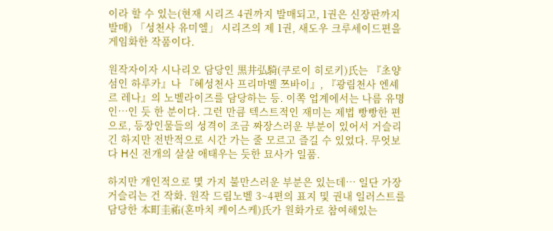이라 할 수 있는(현재 시리즈 4권까지 발매되고, 1권은 신장판까지 발매) 「성천사 유미엘」 시리즈의 제 1권, 새도우 크루세이드편을 게임화한 작품이다.

원작자이자 시나리오 담당인 黒井弘騎(쿠로이 히로키)氏는 『초양섬인 하루카』나 『혜성천사 프리마벨 쯔바이』, 『광림천사 엔셰르 레나』의 노벨라이즈를 담당하는 등. 이쪽 업계에서는 나름 유명인…인 듯 한 분이다. 그런 만큼 텍스트적인 재미는 제법 빵빵한 편으로, 등장인물들의 성격이 조금 짜장스러운 부분이 있어서 거슬리긴 하지만 전반적으로 시간 가는 줄 모르고 즐길 수 있었다. 무엇보다 H신 전개의 살살 애태우는 듯한 묘사가 일품.

하지만 개인적으로 몇 가지 불만스러운 부분은 있는데… 일단 가장 거슬리는 건 작화. 원작 드림노벨 3~4편의 표지 및 권내 일러스트를 담당한 本町圭祐(혼마치 케이스케)氏가 원화가로 참여해있는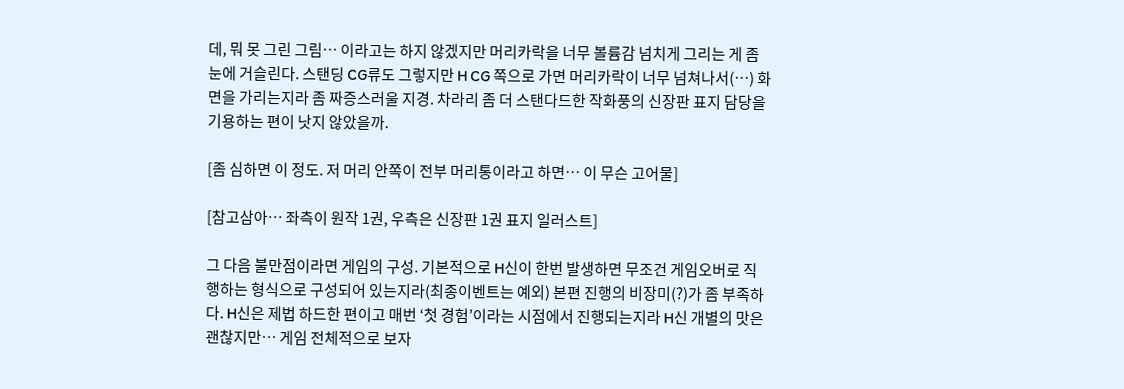데, 뭐 못 그린 그림… 이라고는 하지 않겠지만 머리카락을 너무 볼륨감 넘치게 그리는 게 좀 눈에 거슬린다. 스탠딩 CG류도 그렇지만 H CG 쪽으로 가면 머리카락이 너무 넘쳐나서(…) 화면을 가리는지라 좀 짜증스러울 지경. 차라리 좀 더 스탠다드한 작화풍의 신장판 표지 담당을 기용하는 편이 낫지 않았을까.

[좀 심하면 이 정도. 저 머리 안쪽이 전부 머리통이라고 하면… 이 무슨 고어물]

[참고삼아… 좌측이 원작 1권, 우측은 신장판 1권 표지 일러스트]

그 다음 불만점이라면 게임의 구성. 기본적으로 H신이 한번 발생하면 무조건 게임오버로 직행하는 형식으로 구성되어 있는지라(최종이벤트는 예외) 본편 진행의 비장미(?)가 좀 부족하다. H신은 제법 하드한 편이고 매번 ‘첫 경험’이라는 시점에서 진행되는지라 H신 개별의 맛은 괜찮지만… 게임 전체적으로 보자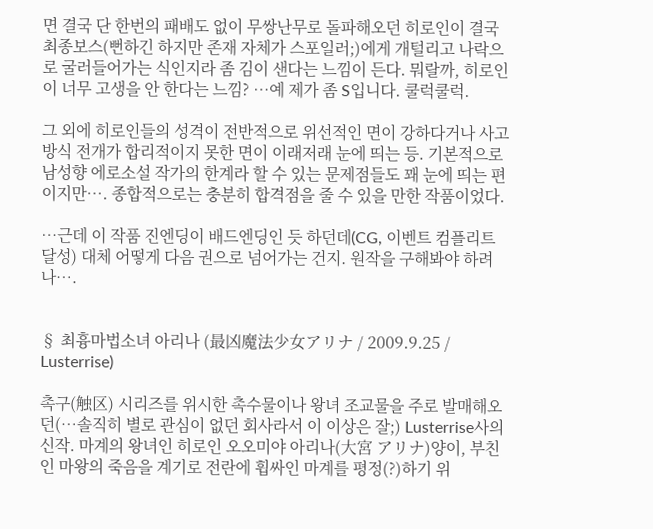면 결국 단 한번의 패배도 없이 무쌍난무로 돌파해오던 히로인이 결국 최종보스(뻔하긴 하지만 존재 자체가 스포일러;)에게 개털리고 나락으로 굴러들어가는 식인지라 좀 김이 샌다는 느낌이 든다. 뭐랄까, 히로인이 너무 고생을 안 한다는 느낌? …예 제가 좀 S입니다. 쿨럭쿨럭.

그 외에 히로인들의 성격이 전반적으로 위선적인 면이 강하다거나 사고방식 전개가 합리적이지 못한 면이 이래저래 눈에 띄는 등. 기본적으로 남성향 에로소설 작가의 한계라 할 수 있는 문제점들도 꽤 눈에 띄는 편이지만…. 종합적으로는 충분히 합격점을 줄 수 있을 만한 작품이었다.

…근데 이 작품 진엔딩이 배드엔딩인 듯 하던데(CG, 이벤트 컴플리트 달성) 대체 어떻게 다음 권으로 넘어가는 건지. 원작을 구해봐야 하려나….


§ 최흉마법소녀 아리나 (最凶魔法少女アリナ / 2009.9.25 / Lusterrise)

촉구(触区) 시리즈를 위시한 촉수물이나 왕녀 조교물을 주로 발매해오던(…솔직히 별로 관심이 없던 회사라서 이 이상은 잘;) Lusterrise사의 신작. 마계의 왕녀인 히로인 오오미야 아리나(大宮 アリナ)양이, 부친인 마왕의 죽음을 계기로 전란에 휩싸인 마계를 평정(?)하기 위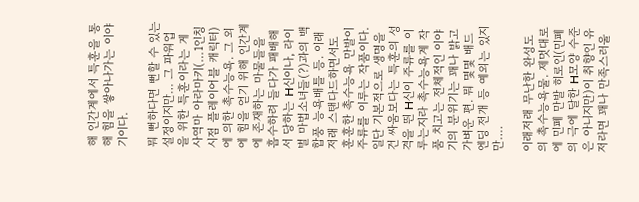해 인간계에서 특훈을 통해 힘을 쌓아나가는 이야기이다.

뭐 뻔하다면 뻔할 수 있는 설정이지만… 그 파워업을 위한 특훈이라는 게 사역마 아라마키(…1인칭 시점 플레이어블 캐릭터)에 의한 촉수능욕. 그 외에 힘을 얻기 위해 인간계에 존재하는 마물들을 흡수하려 들다가 패배해서 당하는 H신이나, 라이벌 마법소녀들(?)과의 백합풍 능욕배틀 등. 이래저래 스탠다드하면서도 훈훈한 촉수능욕 만발이 주류를 이루는 작품이다. 일단 기본적으로 생명을 건 싸움보다는 특훈의 성격을 띈 H신이 주류를 이루는지라 촉수능욕계 작품 치고는 전체적인 이야기의 분위기는 꽤나 밝고 가벼운 편. 뭐 몇몇 배드엔딩 전개 등 예외는 있지만….

이래저래 무난한 완성도의 촉수능욕물. 제멋대로에 민폐 만발 히로인(민폐의 극에 달한 H모양 수준은 아니지만)이 취향인 유저라면 꽤나 만족스러울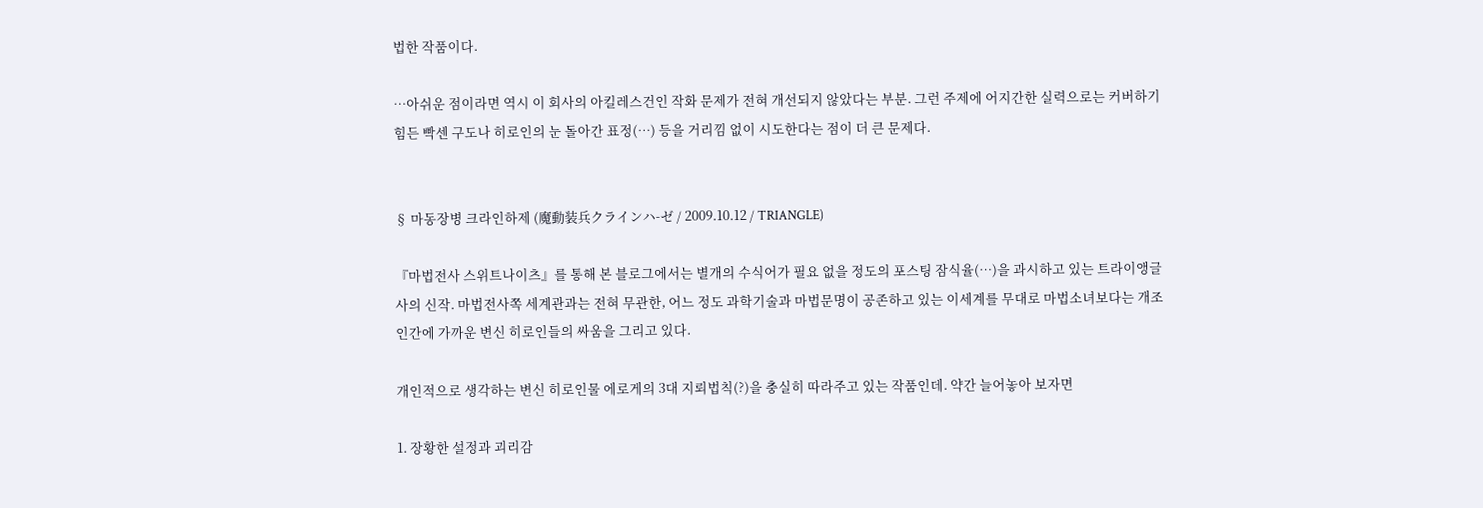법한 작품이다.

…아쉬운 점이라면 역시 이 회사의 아킬레스건인 작화 문제가 전혀 개선되지 않았다는 부분. 그런 주제에 어지간한 실력으로는 커버하기 힘든 빡센 구도나 히로인의 눈 돌아간 표정(…) 등을 거리낌 없이 시도한다는 점이 더 큰 문제다.


§ 마동장병 크라인하제 (魔動装兵クラインハ-ゼ / 2009.10.12 / TRIANGLE)

『마법전사 스위트나이츠』를 통해 본 블로그에서는 별개의 수식어가 필요 없을 정도의 포스팅 잠식율(…)을 과시하고 있는 트라이앵글사의 신작. 마법전사쪽 세계관과는 전혀 무관한, 어느 정도 과학기술과 마법문명이 공존하고 있는 이세계를 무대로 마법소녀보다는 개조인간에 가까운 변신 히로인들의 싸움을 그리고 있다.

개인적으로 생각하는 변신 히로인물 에로게의 3대 지뢰법칙(?)을 충실히 따라주고 있는 작품인데. 약간 늘어놓아 보자면

1. 장황한 설정과 괴리감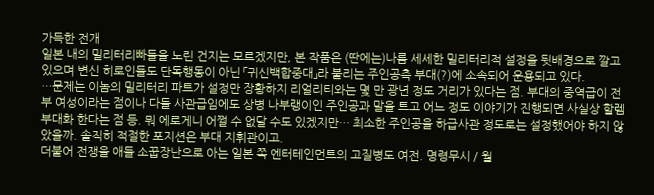가득한 전개
일본 내의 밀리터리빠들을 노린 건지는 모르겠지만, 본 작품은 (딴에는)나름 세세한 밀리터리적 설정을 뒷배경으로 깔고 있으며 변신 히로인들도 단독행동이 아닌 「귀신백합중대」라 불리는 주인공측 부대(?)에 소속되어 운용되고 있다.
…문제는 이놈의 밀리터리 파트가 설정만 장황하지 리얼리티와는 몇 만 광년 정도 거리가 있다는 점. 부대의 중역급이 전부 여성이라는 점이나 다들 사관급임에도 상병 나부랭이인 주인공과 말을 트고 어느 정도 이야기가 진행되면 사실상 할렘부대화 한다는 점 등. 뭐 에로게니 어쩔 수 없달 수도 있겠지만… 최소한 주인공을 하급사관 정도로는 설정했어야 하지 않았을까. 솔직히 적절한 포지션은 부대 지휘관이고.
더불어 전쟁을 애들 소꿉장난으로 아는 일본 쪽 엔터테인먼트의 고질병도 여전. 명령무시 / 월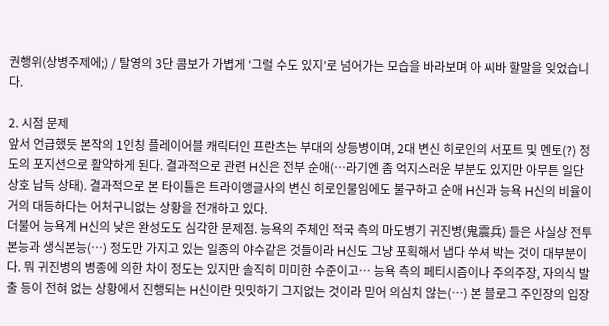권행위(상병주제에;) / 탈영의 3단 콤보가 가볍게 ‘그럴 수도 있지’로 넘어가는 모습을 바라보며 아 씨바 할말을 잊었습니다.

2. 시점 문제
앞서 언급했듯 본작의 1인칭 플레이어블 캐릭터인 프란츠는 부대의 상등병이며, 2대 변신 히로인의 서포트 및 멘토(?) 정도의 포지션으로 활약하게 된다. 결과적으로 관련 H신은 전부 순애(…라기엔 좀 억지스러운 부분도 있지만 아무튼 일단 상호 납득 상태). 결과적으로 본 타이틀은 트라이앵글사의 변신 히로인물임에도 불구하고 순애 H신과 능욕 H신의 비율이 거의 대등하다는 어처구니없는 상황을 전개하고 있다.
더불어 능욕계 H신의 낮은 완성도도 심각한 문제점. 능욕의 주체인 적국 측의 마도병기 귀진병(鬼震兵) 들은 사실상 전투본능과 생식본능(…) 정도만 가지고 있는 일종의 야수같은 것들이라 H신도 그냥 포획해서 냅다 쑤셔 박는 것이 대부분이다. 뭐 귀진병의 병종에 의한 차이 정도는 있지만 솔직히 미미한 수준이고… 능욕 측의 페티시즘이나 주의주장, 자의식 발출 등이 전혀 없는 상황에서 진행되는 H신이란 밋밋하기 그지없는 것이라 믿어 의심치 않는(…) 본 블로그 주인장의 입장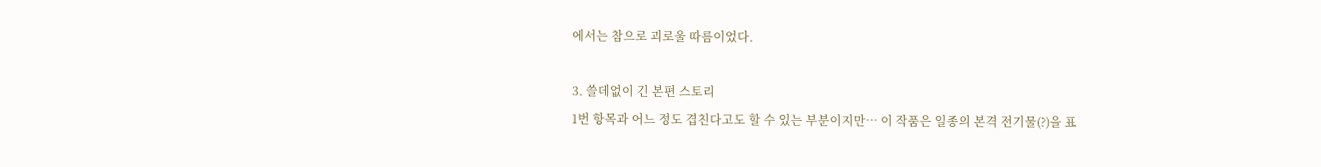에서는 참으로 괴로울 따름이었다.

3. 쓸데없이 긴 본편 스토리
1번 항목과 어느 정도 겹친다고도 할 수 있는 부분이지만… 이 작품은 일종의 본격 전기물(?)을 표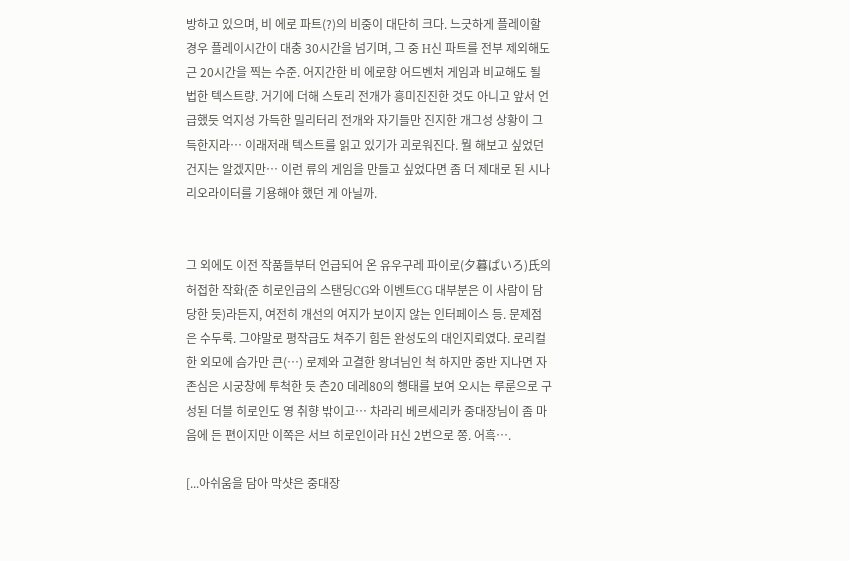방하고 있으며, 비 에로 파트(?)의 비중이 대단히 크다. 느긋하게 플레이할 경우 플레이시간이 대충 30시간을 넘기며, 그 중 H신 파트를 전부 제외해도 근 20시간을 찍는 수준. 어지간한 비 에로향 어드벤처 게임과 비교해도 될 법한 텍스트량. 거기에 더해 스토리 전개가 흥미진진한 것도 아니고 앞서 언급했듯 억지성 가득한 밀리터리 전개와 자기들만 진지한 개그성 상황이 그득한지라… 이래저래 텍스트를 읽고 있기가 괴로워진다. 뭘 해보고 싶었던 건지는 알겠지만… 이런 류의 게임을 만들고 싶었다면 좀 더 제대로 된 시나리오라이터를 기용해야 했던 게 아닐까.


그 외에도 이전 작품들부터 언급되어 온 유우구레 파이로(夕暮ぱいろ)氏의 허접한 작화(준 히로인급의 스탠딩CG와 이벤트CG 대부분은 이 사람이 담당한 듯)라든지, 여전히 개선의 여지가 보이지 않는 인터페이스 등. 문제점은 수두룩. 그야말로 평작급도 쳐주기 힘든 완성도의 대인지뢰였다. 로리컬한 외모에 슴가만 큰(…) 로제와 고결한 왕녀님인 척 하지만 중반 지나면 자존심은 시궁창에 투척한 듯 츤20 데레80의 행태를 보여 오시는 루룬으로 구성된 더블 히로인도 영 취향 밖이고… 차라리 베르세리카 중대장님이 좀 마음에 든 편이지만 이쪽은 서브 히로인이라 H신 2번으로 쫑. 어흑….

[...아쉬움을 담아 막샷은 중대장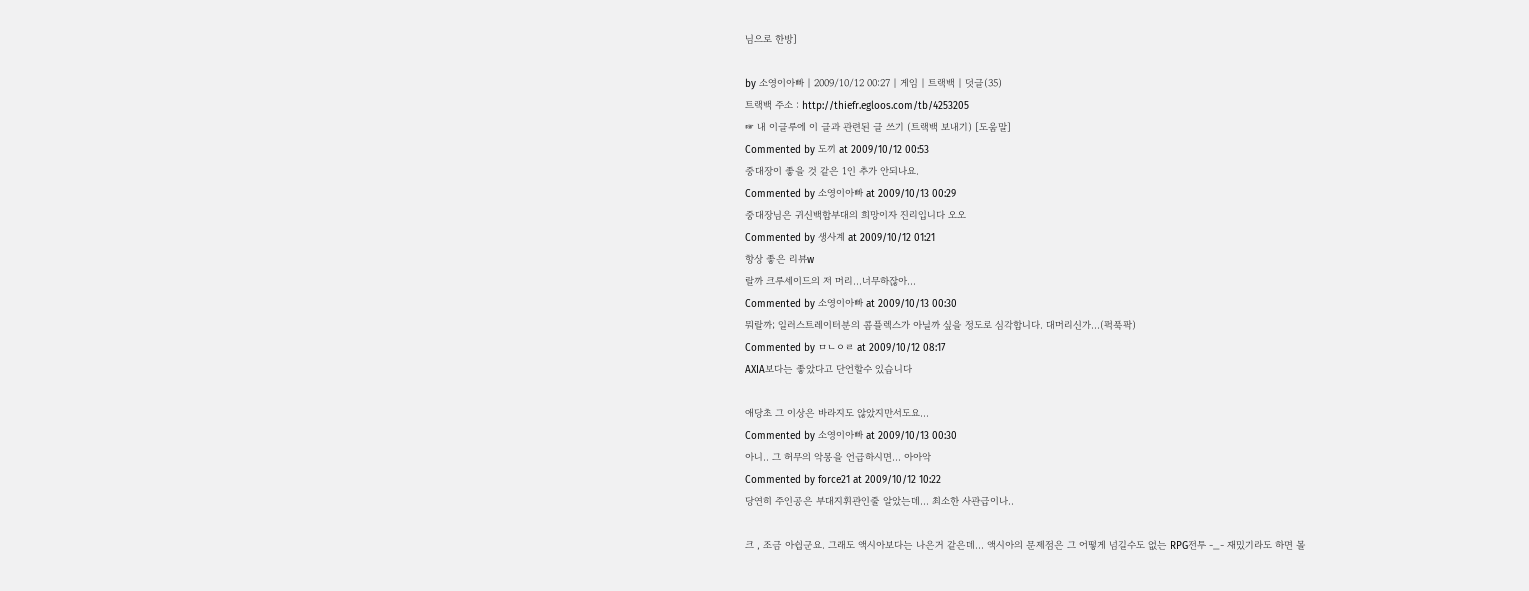님으로 한방]

by 소영이아빠 | 2009/10/12 00:27 | 게임 | 트랙백 | 덧글(35)
트랙백 주소 : http://thiefr.egloos.com/tb/4253205
☞ 내 이글루에 이 글과 관련된 글 쓰기 (트랙백 보내기) [도움말]
Commented by 도끼 at 2009/10/12 00:53
중대장이 좋을 것 같은 1인 추가 안되나요.
Commented by 소영이아빠 at 2009/10/13 00:29
중대장님은 귀신백합부대의 희망이자 진리입니다 오오
Commented by 생사계 at 2009/10/12 01:21
항상 좋은 리뷰w
랄까 크루세이드의 저 머리...너무하잖아...
Commented by 소영이아빠 at 2009/10/13 00:30
뭐랄까; 일러스트레이터분의 콤플렉스가 아닐까 싶을 정도로 심각합니다. 대머리신가...(퍽푹팍)
Commented by ㅁㄴㅇㄹ at 2009/10/12 08:17
AXIA보다는 좋았다고 단언할수 있습니다

애당초 그 이상은 바라지도 않았지만서도요...
Commented by 소영이아빠 at 2009/10/13 00:30
아니.. 그 허무의 악몽을 언급하시면... 아아악
Commented by force21 at 2009/10/12 10:22
당연히 주인공은 부대지휘관인줄 알았는데... 최소한 사관급이나..

크 , 조금 아쉽군요. 그래도 액시아보다는 나은거 같은데... 액시아의 문제점은 그 어떻게 넘길수도 없는 RPG전투 -_- 재밌기라도 하면 몰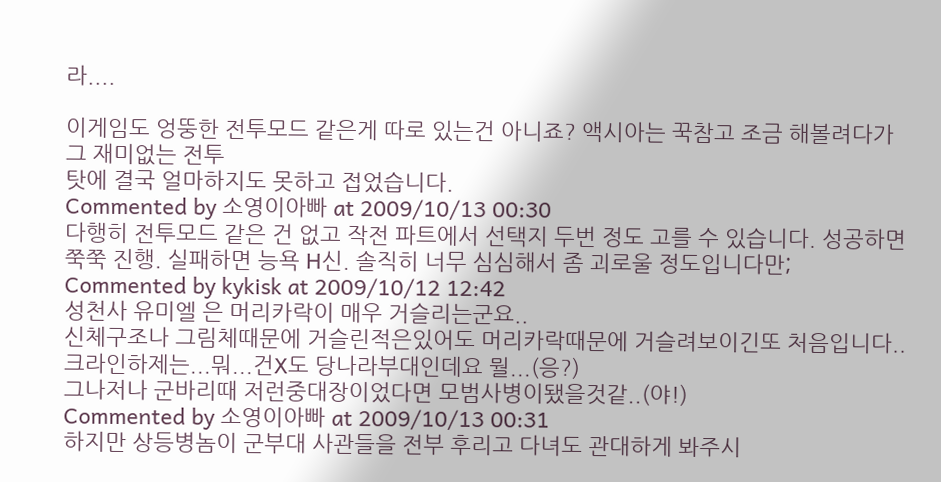라....

이게임도 엉뚱한 전투모드 같은게 따로 있는건 아니죠? 액시아는 꾹참고 조금 해볼려다가 그 재미없는 전투
탓에 결국 얼마하지도 못하고 접었습니다.
Commented by 소영이아빠 at 2009/10/13 00:30
다행히 전투모드 같은 건 없고 작전 파트에서 선택지 두번 정도 고를 수 있습니다. 성공하면 쭉쭉 진행. 실패하면 능욕 H신. 솔직히 너무 심심해서 좀 괴로울 정도입니다만;
Commented by kykisk at 2009/10/12 12:42
성천사 유미엘 은 머리카락이 매우 거슬리는군요..
신체구조나 그림체때문에 거슬린적은있어도 머리카락때문에 거슬려보이긴또 처음입니다..
크라인하제는...뭐...건X도 당나라부대인데요 뭘...(응?)
그나저나 군바리때 저런중대장이었다면 모범사병이됐을것같..(야!)
Commented by 소영이아빠 at 2009/10/13 00:31
하지만 상등병놈이 군부대 사관들을 전부 후리고 다녀도 관대하게 봐주시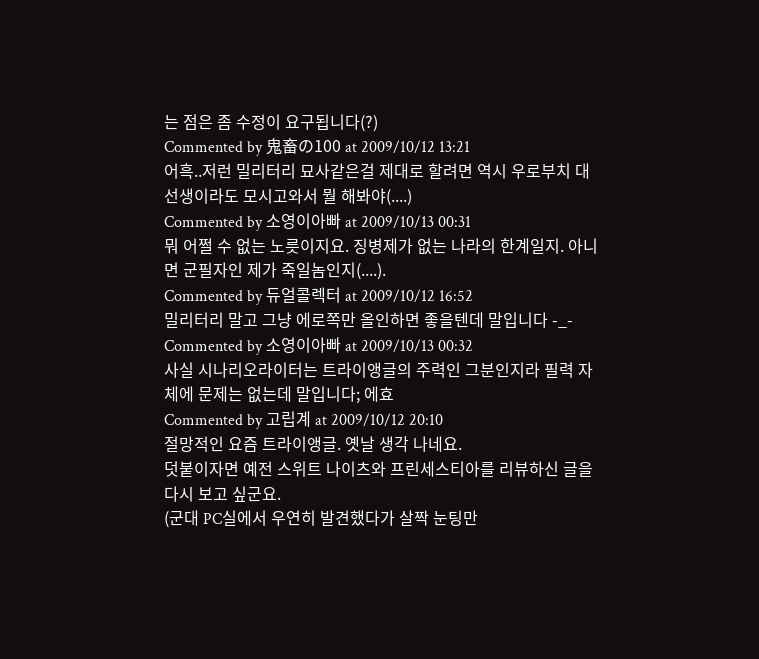는 점은 좀 수정이 요구됩니다(?)
Commented by 鬼畜の100 at 2009/10/12 13:21
어흑..저런 밀리터리 묘사같은걸 제대로 할려면 역시 우로부치 대선생이라도 모시고와서 뭘 해봐야(....)
Commented by 소영이아빠 at 2009/10/13 00:31
뭐 어쩔 수 없는 노릇이지요. 징병제가 없는 나라의 한계일지. 아니면 군필자인 제가 죽일놈인지(....).
Commented by 듀얼콜렉터 at 2009/10/12 16:52
밀리터리 말고 그냥 에로쪽만 올인하면 좋을텐데 말입니다 -_-
Commented by 소영이아빠 at 2009/10/13 00:32
사실 시나리오라이터는 트라이앵글의 주력인 그분인지라 필력 자체에 문제는 없는데 말입니다; 에효
Commented by 고립계 at 2009/10/12 20:10
절망적인 요즘 트라이앵글. 옛날 생각 나네요.
덧붙이자면 예전 스위트 나이츠와 프린세스티아를 리뷰하신 글을 다시 보고 싶군요.
(군대 PC실에서 우연히 발견했다가 살짝 눈팅만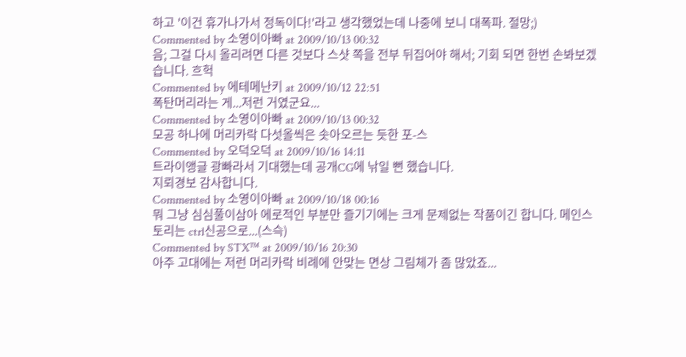하고 '이건 휴가나가서 정독이다!'라고 생각했었는데 나중에 보니 대폭파. 절망;)
Commented by 소영이아빠 at 2009/10/13 00:32
음; 그걸 다시 올리려면 다른 것보다 스샷 쪽을 전부 뒤집어야 해서; 기회 되면 한번 손봐보겠습니다. 흐헉
Commented by 에테메난키 at 2009/10/12 22:51
폭탄머리라는 게...저런 거였군요...
Commented by 소영이아빠 at 2009/10/13 00:32
모공 하나에 머리카락 다섯올씩은 솟아오르는 듯한 포-스
Commented by 오덕오덕 at 2009/10/16 14:11
트라이앵글 광빠라서 기대했는데 공개CG에 낚일 뻔 했습니다.
지뢰경보 감사합니다.
Commented by 소영이아빠 at 2009/10/18 00:16
뭐 그냥 심심풀이삼아 에로적인 부분만 즐기기에는 크게 문제없는 작품이긴 합니다. 메인스토리는 ctrl신공으로...(스슥)
Commented by STX™ at 2009/10/16 20:30
아주 고대에는 저런 머리카락 비례에 안맞는 면상 그림체가 좀 많았죠...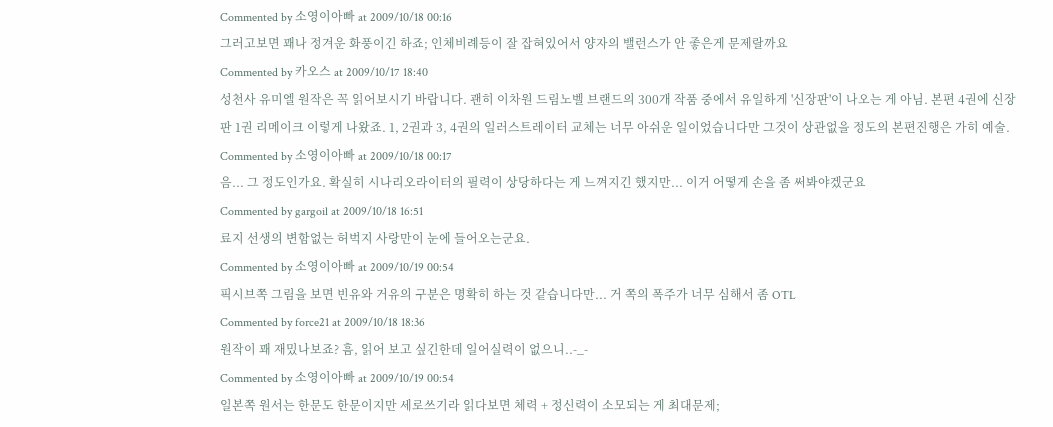Commented by 소영이아빠 at 2009/10/18 00:16
그러고보면 꽤나 정겨운 화풍이긴 하죠; 인체비례등이 잘 잡혀있어서 양자의 밸런스가 안 좋은게 문제랄까요
Commented by 카오스 at 2009/10/17 18:40
성천사 유미엘 원작은 꼭 읽어보시기 바랍니다. 괜히 이차원 드림노벨 브랜드의 300개 작품 중에서 유일하게 '신장판'이 나오는 게 아님. 본편 4권에 신장판 1권 리메이크 이렇게 나왔죠. 1, 2권과 3, 4권의 일러스트레이터 교체는 너무 아쉬운 일이었습니다만 그것이 상관없을 정도의 본편진행은 가히 예술.
Commented by 소영이아빠 at 2009/10/18 00:17
음... 그 정도인가요. 확실히 시나리오라이터의 필력이 상당하다는 게 느껴지긴 했지만... 이거 어떻게 손을 좀 써봐야겠군요
Commented by gargoil at 2009/10/18 16:51
료지 선생의 변함없는 허벅지 사랑만이 눈에 들어오는군요.
Commented by 소영이아빠 at 2009/10/19 00:54
픽시브쪽 그림을 보면 빈유와 거유의 구분은 명확히 하는 것 같습니다만... 거 쪽의 폭주가 너무 심해서 좀 OTL
Commented by force21 at 2009/10/18 18:36
원작이 꽤 재밌나보죠? 흠, 읽어 보고 싶긴한데 일어실력이 없으니..-_-
Commented by 소영이아빠 at 2009/10/19 00:54
일본쪽 원서는 한문도 한문이지만 세로쓰기라 읽다보면 체력 + 정신력이 소모되는 게 최대문제;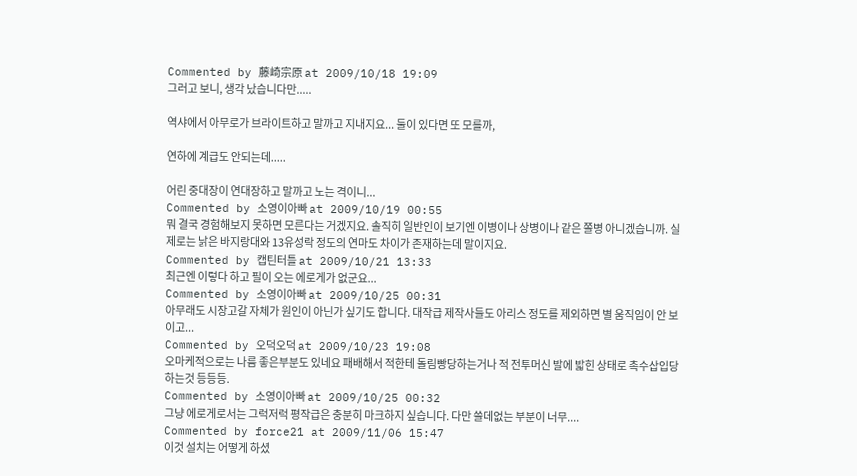Commented by 藤崎宗原 at 2009/10/18 19:09
그러고 보니, 생각 났습니다만.....

역샤에서 아무로가 브라이트하고 말까고 지내지요... 둘이 있다면 또 모를까,

연하에 계급도 안되는데.....

어린 중대장이 연대장하고 말까고 노는 격이니...
Commented by 소영이아빠 at 2009/10/19 00:55
뭐 결국 경험해보지 못하면 모른다는 거겠지요. 솔직히 일반인이 보기엔 이병이나 상병이나 같은 쫄병 아니겠습니까. 실제로는 낡은 바지랑대와 13유성락 정도의 연마도 차이가 존재하는데 말이지요.
Commented by 캡틴터틀 at 2009/10/21 13:33
최근엔 이렇다 하고 필이 오는 에로게가 없군요...
Commented by 소영이아빠 at 2009/10/25 00:31
아무래도 시장고갈 자체가 원인이 아닌가 싶기도 합니다. 대작급 제작사들도 아리스 정도를 제외하면 별 움직임이 안 보이고...
Commented by 오덕오덕 at 2009/10/23 19:08
오마케적으로는 나름 좋은부분도 있네요 패배해서 적한테 돌림빵당하는거나 적 전투머신 발에 밟힌 상태로 촉수삽입당하는것 등등등.
Commented by 소영이아빠 at 2009/10/25 00:32
그냥 에로게로서는 그럭저럭 평작급은 충분히 마크하지 싶습니다. 다만 쓸데없는 부분이 너무....
Commented by force21 at 2009/11/06 15:47
이것 설치는 어떻게 하셨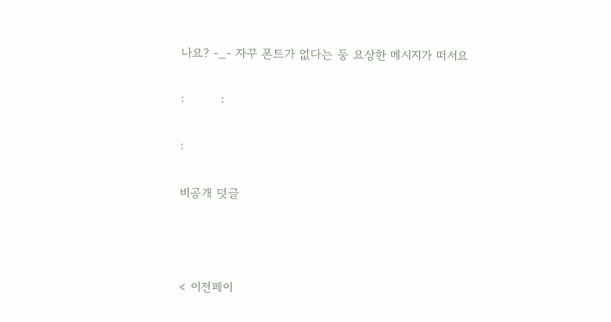나요? -_- 자꾸 폰트가 없다는 둥 요상한 메시지가 떠서요

:         :

:

비공개 덧글



< 이전페이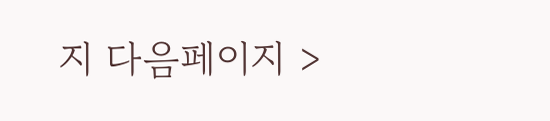지 다음페이지 >